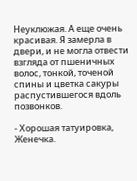Неуклюжая. А еще очень красивая. Я замерла в двери, и не могла отвести взгляда от пшеничных волос, тонкой, точеной спины и цветка сакуры распустившегося вдоль позвонков.

- Хорошая татуировка, Женечка.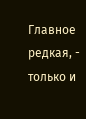Главное редкая, - только и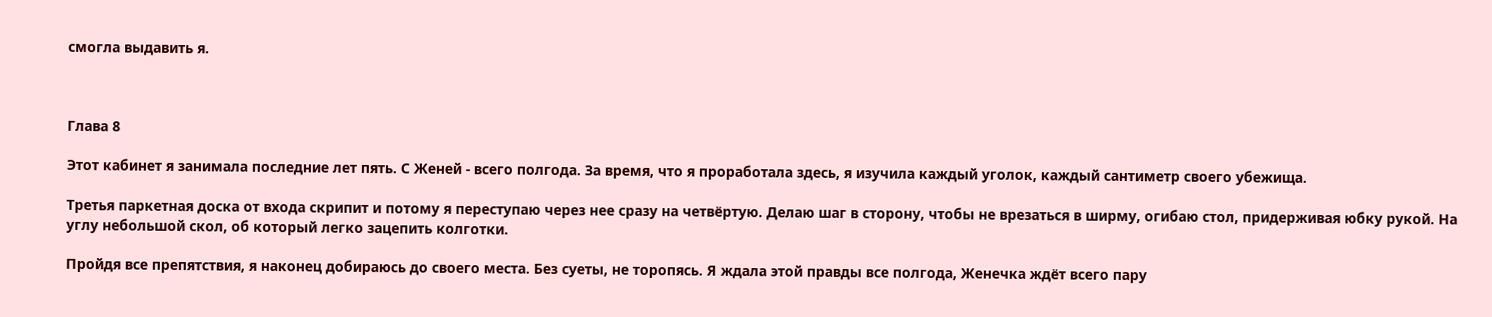смогла выдавить я.



Глава 8

Этот кабинет я занимала последние лет пять. С Женей - всего полгода. За время, что я проработала здесь, я изучила каждый уголок, каждый сантиметр своего убежища.

Третья паркетная доска от входа скрипит и потому я переступаю через нее сразу на четвёртую. Делаю шаг в сторону, чтобы не врезаться в ширму, огибаю стол, придерживая юбку рукой. На углу небольшой скол, об который легко зацепить колготки.

Пройдя все препятствия, я наконец добираюсь до своего места. Без суеты, не торопясь. Я ждала этой правды все полгода, Женечка ждёт всего пару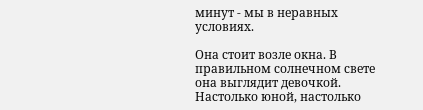минут - мы в неравных условиях.

Она стоит возле окна. В правильном солнечном свете она выглядит девочкой. Настолько юной, настолько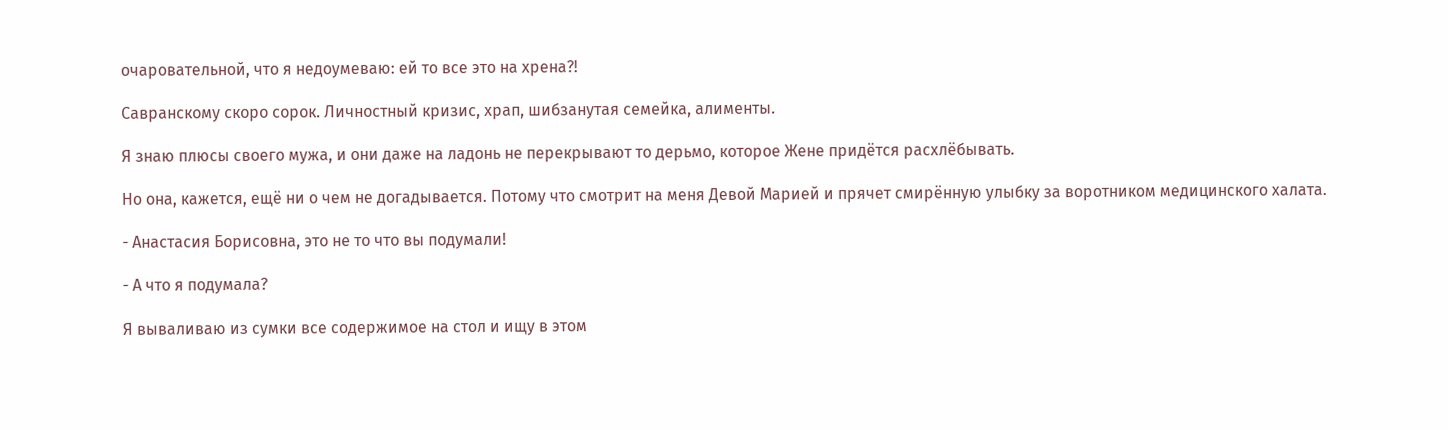очаровательной, что я недоумеваю: ей то все это на хрена?!

Савранскому скоро сорок. Личностный кризис, храп, шибзанутая семейка, алименты.

Я знаю плюсы своего мужа, и они даже на ладонь не перекрывают то дерьмо, которое Жене придётся расхлёбывать.

Но она, кажется, ещё ни о чем не догадывается. Потому что смотрит на меня Девой Марией и прячет смирённую улыбку за воротником медицинского халата.

- Анастасия Борисовна, это не то что вы подумали!

- А что я подумала?

Я вываливаю из сумки все содержимое на стол и ищу в этом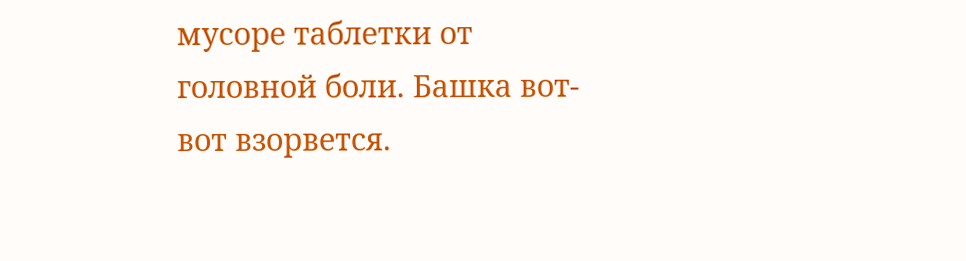мусоре таблетки от головной боли. Башка вот-вот взорвется.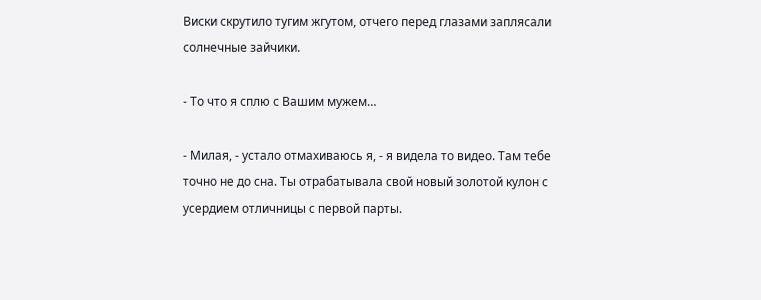Виски скрутило тугим жгутом, отчего перед глазами заплясали солнечные зайчики.

- То что я сплю с Вашим мужем…

- Милая, - устало отмахиваюсь я, - я видела то видео. Там тебе точно не до сна. Ты отрабатывала свой новый золотой кулон с усердием отличницы с первой парты.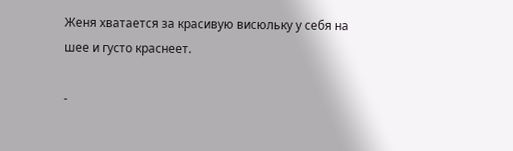Женя хватается за красивую висюльку у себя на шее и густо краснеет.

-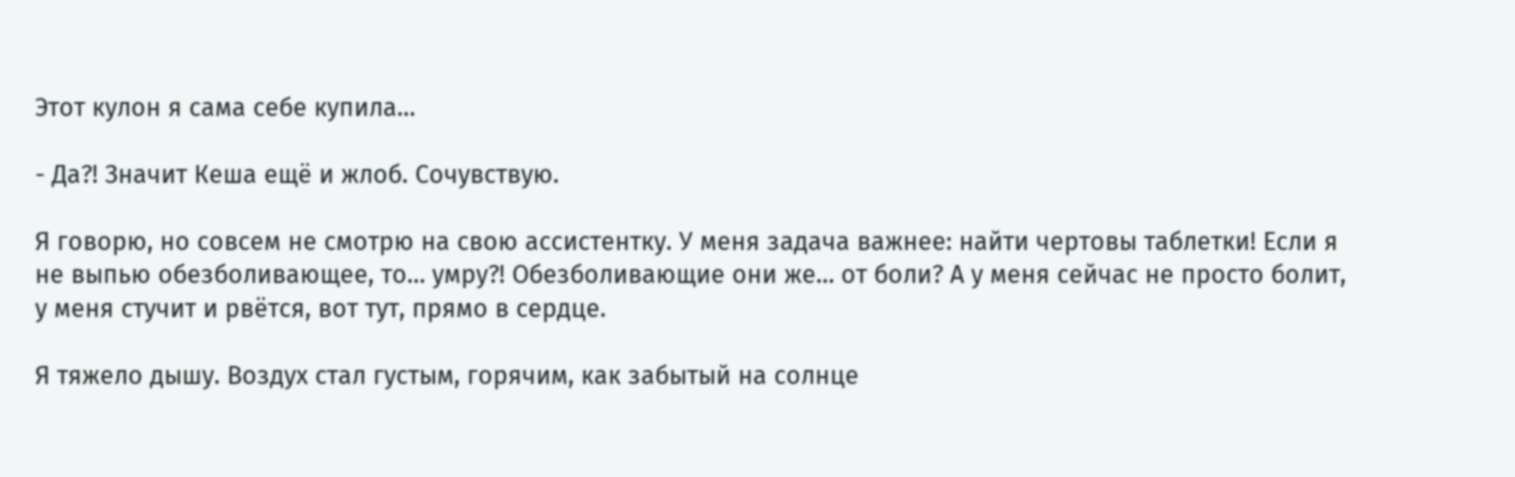Этот кулон я сама себе купила…

- Да?! Значит Кеша ещё и жлоб. Сочувствую.

Я говорю, но совсем не смотрю на свою ассистентку. У меня задача важнее: найти чертовы таблетки! Если я не выпью обезболивающее, то… умру?! Обезболивающие они же… от боли? А у меня сейчас не просто болит, у меня стучит и рвётся, вот тут, прямо в сердце.

Я тяжело дышу. Воздух стал густым, горячим, как забытый на солнце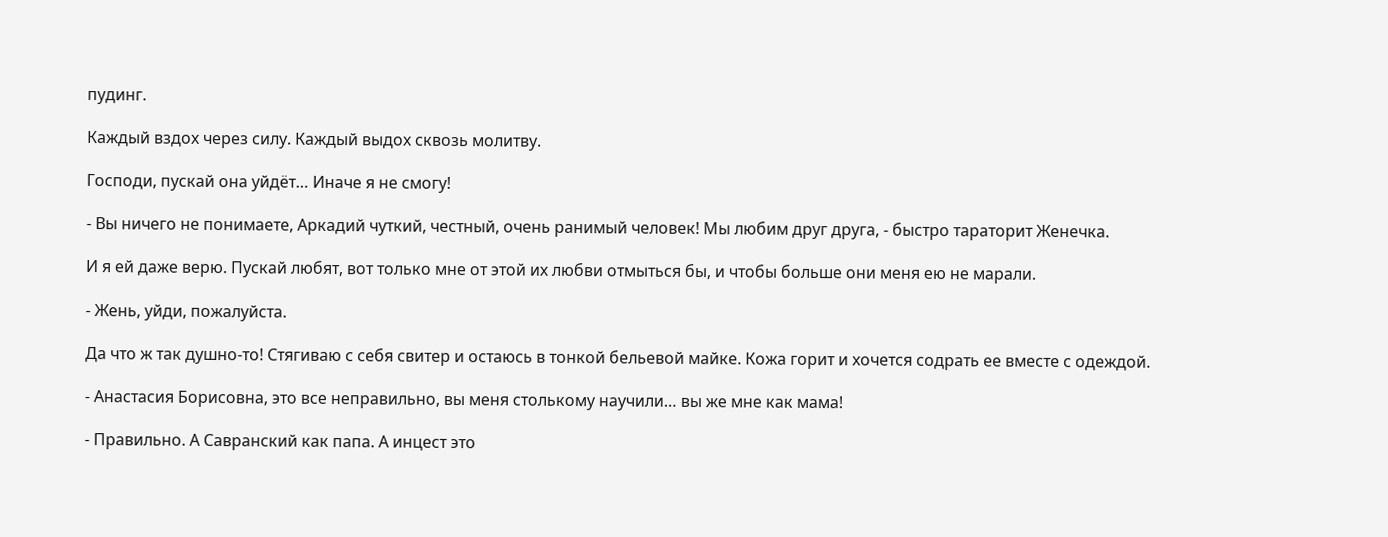пудинг.

Каждый вздох через силу. Каждый выдох сквозь молитву.

Господи, пускай она уйдёт… Иначе я не смогу!

- Вы ничего не понимаете, Аркадий чуткий, честный, очень ранимый человек! Мы любим друг друга, - быстро тараторит Женечка.

И я ей даже верю. Пускай любят, вот только мне от этой их любви отмыться бы, и чтобы больше они меня ею не марали.

- Жень, уйди, пожалуйста.

Да что ж так душно-то! Стягиваю с себя свитер и остаюсь в тонкой бельевой майке. Кожа горит и хочется содрать ее вместе с одеждой.

- Анастасия Борисовна, это все неправильно, вы меня столькому научили… вы же мне как мама!

- Правильно. А Савранский как папа. А инцест это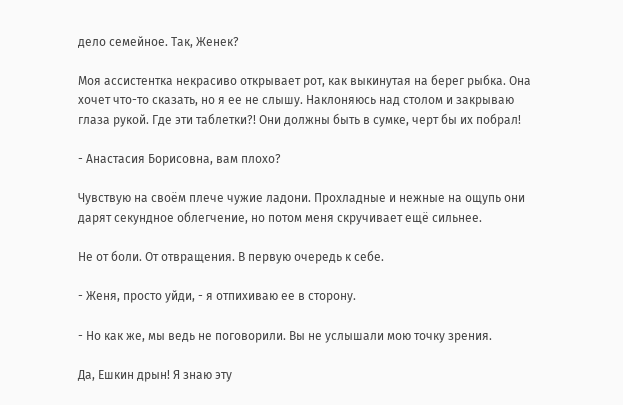дело семейное. Так, Женек?

Моя ассистентка некрасиво открывает рот, как выкинутая на берег рыбка. Она хочет что-то сказать, но я ее не слышу. Наклоняюсь над столом и закрываю глаза рукой. Где эти таблетки?! Они должны быть в сумке, черт бы их побрал!

- Анастасия Борисовна, вам плохо?

Чувствую на своём плече чужие ладони. Прохладные и нежные на ощупь они дарят секундное облегчение, но потом меня скручивает ещё сильнее.

Не от боли. От отвращения. В первую очередь к себе.

- Женя, просто уйди, - я отпихиваю ее в сторону.

- Но как же, мы ведь не поговорили. Вы не услышали мою точку зрения.

Да, Ешкин дрын! Я знаю эту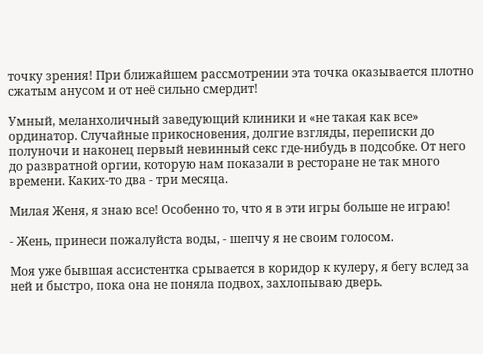точку зрения! При ближайшем рассмотрении эта точка оказывается плотно сжатым анусом и от неё сильно смердит!

Умный, меланхоличный заведующий клиники и «не такая как все» ординатор. Случайные прикосновения, долгие взгляды, переписки до полуночи и наконец первый невинный секс где-нибудь в подсобке. От него до развратной оргии, которую нам показали в ресторане не так много времени. Каких-то два - три месяца.

Милая Женя, я знаю все! Особенно то, что я в эти игры больше не играю!

- Жень, принеси пожалуйста воды, - шепчу я не своим голосом.

Моя уже бывшая ассистентка срывается в коридор к кулеру, я бегу вслед за ней и быстро, пока она не поняла подвох, захлопываю дверь.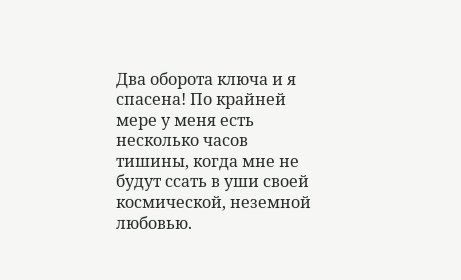Два оборота ключа и я спасена! По крайней мере у меня есть несколько часов тишины, когда мне не будут ссать в уши своей космической, неземной любовью.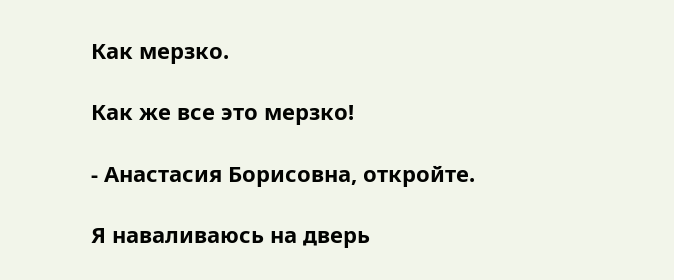Как мерзко.

Как же все это мерзко!

- Анастасия Борисовна, откройте.

Я наваливаюсь на дверь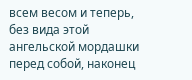всем весом и теперь, без вида этой ангельской мордашки перед собой, наконец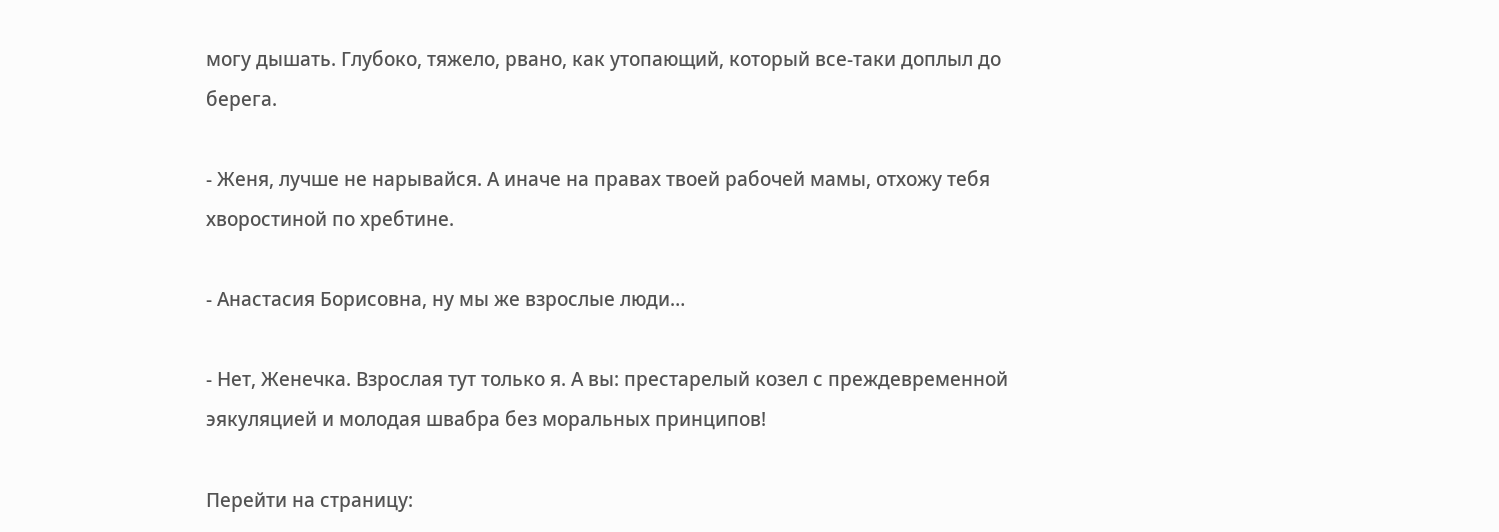могу дышать. Глубоко, тяжело, рвано, как утопающий, который все-таки доплыл до берега.

- Женя, лучше не нарывайся. А иначе на правах твоей рабочей мамы, отхожу тебя хворостиной по хребтине.

- Анастасия Борисовна, ну мы же взрослые люди…

- Нет, Женечка. Взрослая тут только я. А вы: престарелый козел с преждевременной эякуляцией и молодая швабра без моральных принципов!

Перейти на страницу: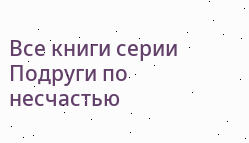Все книги серии Подруги по несчастью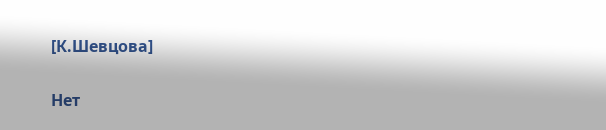[К.Шевцова]

Нет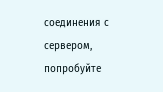соединения с сервером, попробуйте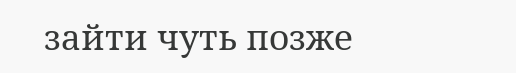зайти чуть позже